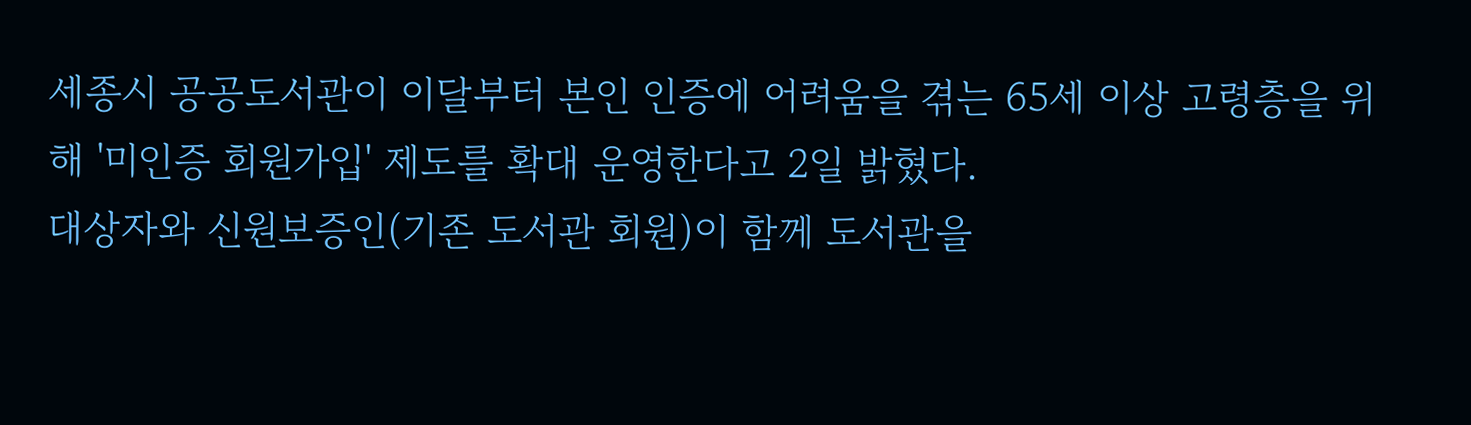세종시 공공도서관이 이달부터 본인 인증에 어려움을 겪는 65세 이상 고령층을 위해 '미인증 회원가입' 제도를 확대 운영한다고 2일 밝혔다.
대상자와 신원보증인(기존 도서관 회원)이 함께 도서관을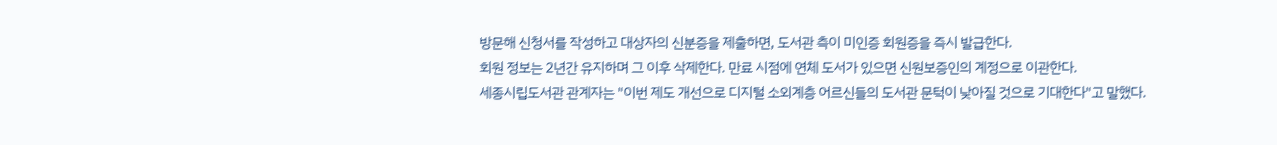방문해 신청서를 작성하고 대상자의 신분증을 제출하면, 도서관 측이 미인증 회원증을 즉시 발급한다.
회원 정보는 2년간 유지하며 그 이후 삭제한다. 만료 시점에 연체 도서가 있으면 신원보증인의 계정으로 이관한다.
세종시립도서관 관계자는 "이번 제도 개선으로 디지털 소외계층 어르신들의 도서관 문턱이 낮아질 것으로 기대한다"고 말했다.